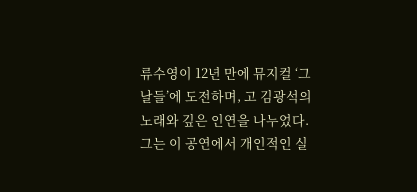류수영이 12년 만에 뮤지컬 ‘그날들’에 도전하며, 고 김광석의 노래와 깊은 인연을 나누었다. 그는 이 공연에서 개인적인 실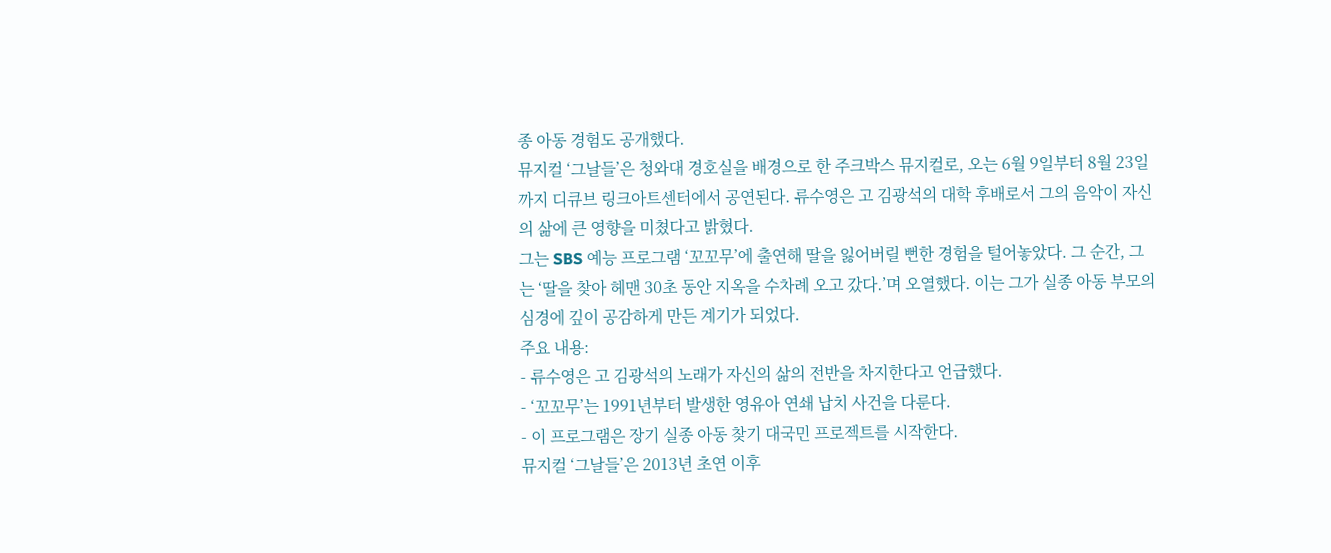종 아동 경험도 공개했다.
뮤지컬 ‘그날들’은 청와대 경호실을 배경으로 한 주크박스 뮤지컬로, 오는 6월 9일부터 8월 23일까지 디큐브 링크아트센터에서 공연된다. 류수영은 고 김광석의 대학 후배로서 그의 음악이 자신의 삶에 큰 영향을 미쳤다고 밝혔다.
그는 SBS 예능 프로그램 ‘꼬꼬무’에 출연해 딸을 잃어버릴 뻔한 경험을 털어놓았다. 그 순간, 그는 ‘딸을 찾아 헤맨 30초 동안 지옥을 수차례 오고 갔다.’며 오열했다. 이는 그가 실종 아동 부모의 심경에 깊이 공감하게 만든 계기가 되었다.
주요 내용:
- 류수영은 고 김광석의 노래가 자신의 삶의 전반을 차지한다고 언급했다.
- ‘꼬꼬무’는 1991년부터 발생한 영유아 연쇄 납치 사건을 다룬다.
- 이 프로그램은 장기 실종 아동 찾기 대국민 프로젝트를 시작한다.
뮤지컬 ‘그날들’은 2013년 초연 이후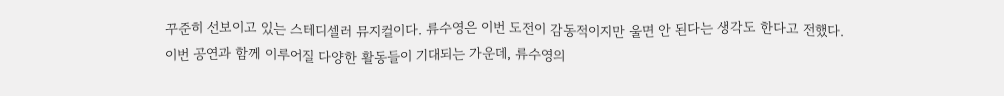꾸준히 선보이고 있는 스테디셀러 뮤지컬이다. 류수영은 이번 도전이 감동적이지만 울면 안 된다는 생각도 한다고 전했다.
이번 공연과 함께 이루어질 다양한 활동들이 기대되는 가운데, 류수영의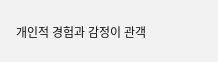개인적 경험과 감정이 관객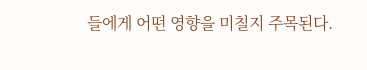들에게 어떤 영향을 미칠지 주목된다.